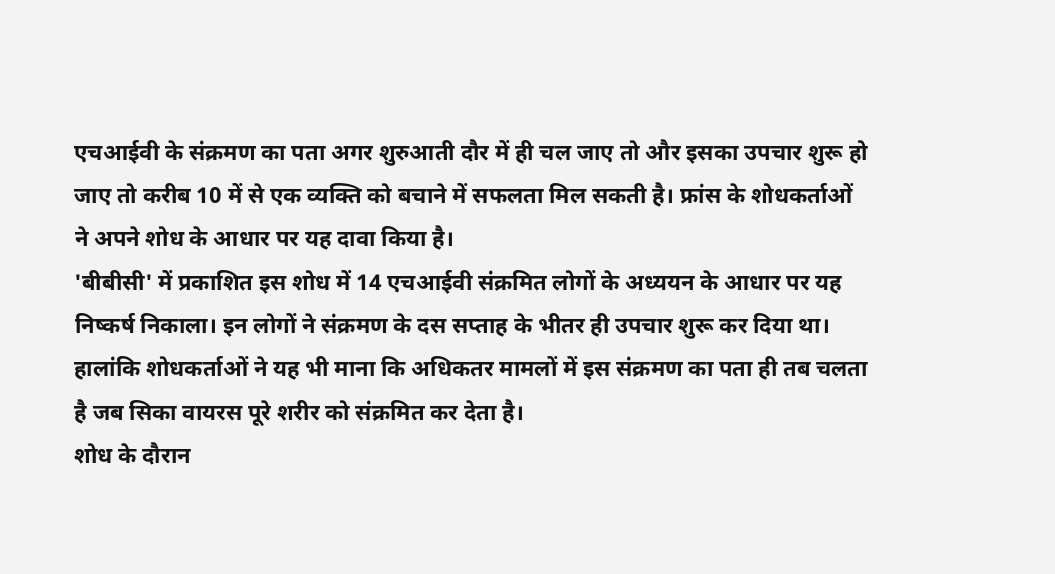एचआईवी के संक्रमण का पता अगर शुरुआती दौर में ही चल जाए तो और इसका उपचार शुरू हो जाए तो करीब 10 में से एक व्यक्ति को बचाने में सफलता मिल सकती है। फ्रांस के शोधकर्ताओं ने अपने शोध के आधार पर यह दावा किया है।
'बीबीसी' में प्रकाशित इस शोध में 14 एचआईवी संक्रमित लोगों के अध्ययन के आधार पर यह निष्कर्ष निकाला। इन लोगों ने संक्रमण के दस सप्ताह के भीतर ही उपचार शुरू कर दिया था।
हालांकि शोधकर्ताओं ने यह भी माना कि अधिकतर मामलों में इस संक्रमण का पता ही तब चलता है जब सिका वायरस पूरे शरीर को संक्रमित कर देता है।
शोध के दौरान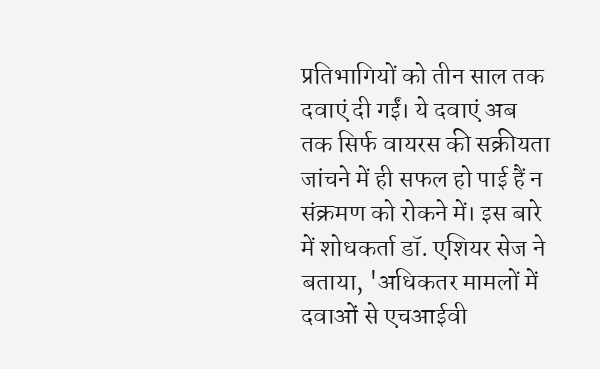प्रतिभागियों को तीन साल तक दवाएं दी गईं। ये दवाएं अब तक सिर्फ वायरस की सक्रीयता जांचने में ही सफल हो पाई हैं न संक्रमण को रोकने में। इस बारे में शोधकर्ता डॉ. एशियर सेज ने बताया, 'अधिकतर मामलों में दवाओं से एचआईवी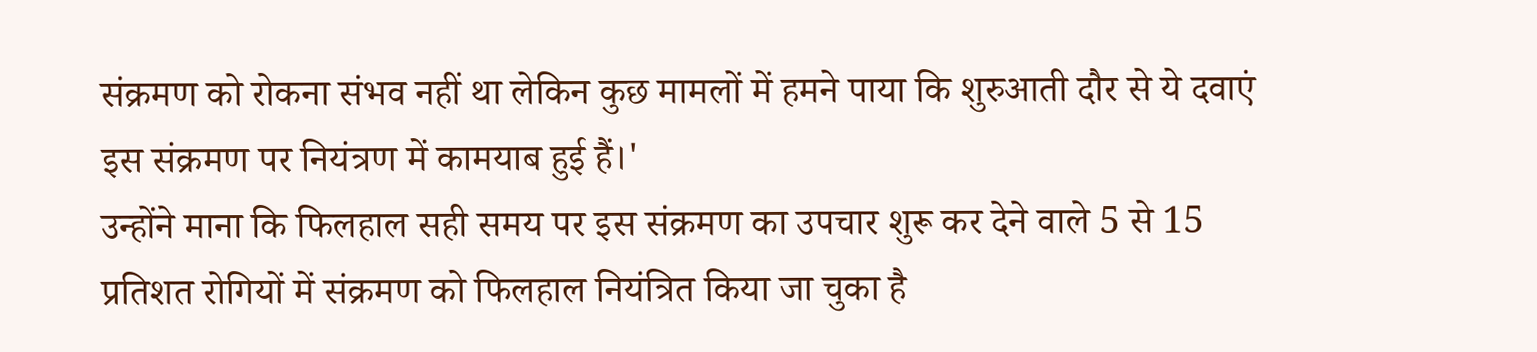संक्रमण को रोकना संभव नहीं था लेकिन कुछ मामलों में हमने पाया कि शुरुआती दौर से ये दवाएं इस संक्रमण पर नियंत्रण में कामयाब हुई हैं।'
उन्होंने माना कि फिलहाल सही समय पर इस संक्रमण का उपचार शुरू कर देने वाले 5 से 15 प्रतिशत रोगियों में संक्रमण को फिलहाल नियंत्रित किया जा चुका है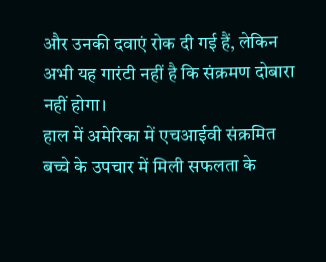और उनकी दवाएं रोक दी गई हैं, लेकिन अभी यह गारंटी नहीं है कि संक्रमण दोबारा नहीं होगा।
हाल में अमेरिका में एचआईवी संक्रमित बच्चे के उपचार में मिली सफलता के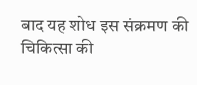बाद यह शोध इस संक्रमण की चिकित्सा की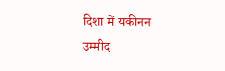दिशा में यकीनन उम्मीद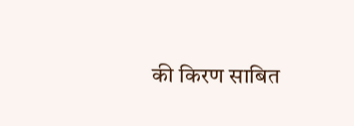की किरण साबित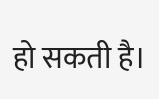हो सकती है।